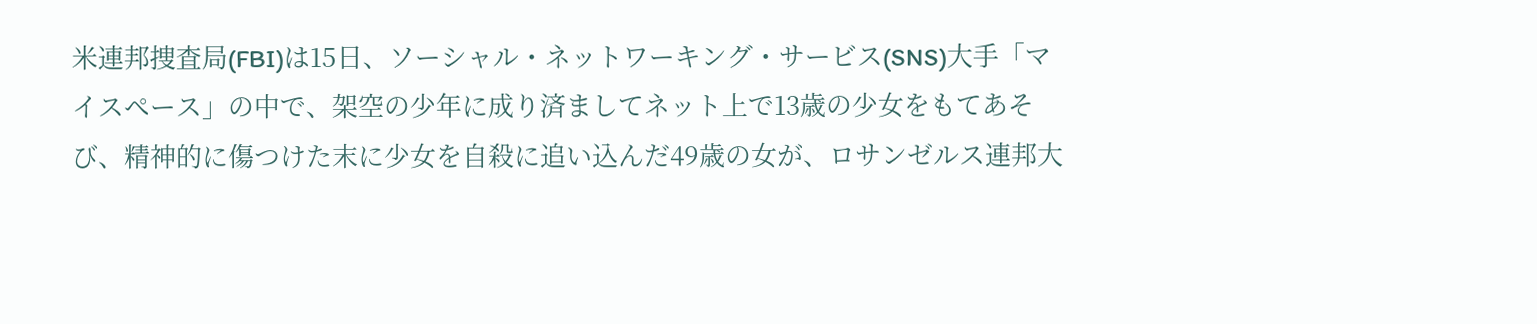米連邦捜査局(FBI)は15日、ソーシャル・ネットワーキング・サービス(SNS)大手「マイスペース」の中で、架空の少年に成り済ましてネット上で13歳の少女をもてあそび、精神的に傷つけた末に少女を自殺に追い込んだ49歳の女が、ロサンゼルス連邦大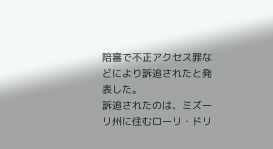陪審で不正アクセス罪などにより訴追されたと発表した。
訴追されたのは、ミズーリ州に住むローリ・ドリ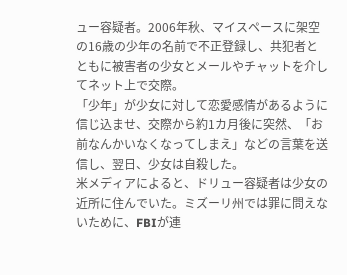ュー容疑者。2006年秋、マイスペースに架空の16歳の少年の名前で不正登録し、共犯者とともに被害者の少女とメールやチャットを介してネット上で交際。
「少年」が少女に対して恋愛感情があるように信じ込ませ、交際から約1カ月後に突然、「お前なんかいなくなってしまえ」などの言葉を送信し、翌日、少女は自殺した。
米メディアによると、ドリュー容疑者は少女の近所に住んでいた。ミズーリ州では罪に問えないために、FBIが連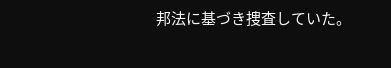邦法に基づき捜査していた。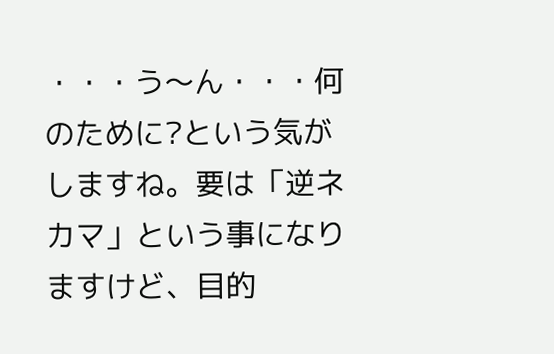・・・う〜ん・・・何のために?という気がしますね。要は「逆ネカマ」という事になりますけど、目的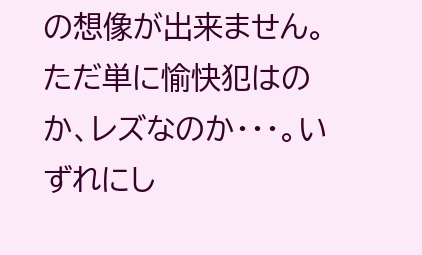の想像が出来ません。ただ単に愉快犯はのか、レズなのか・・・。いずれにし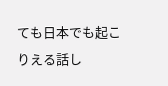ても日本でも起こりえる話し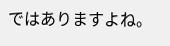ではありますよね。